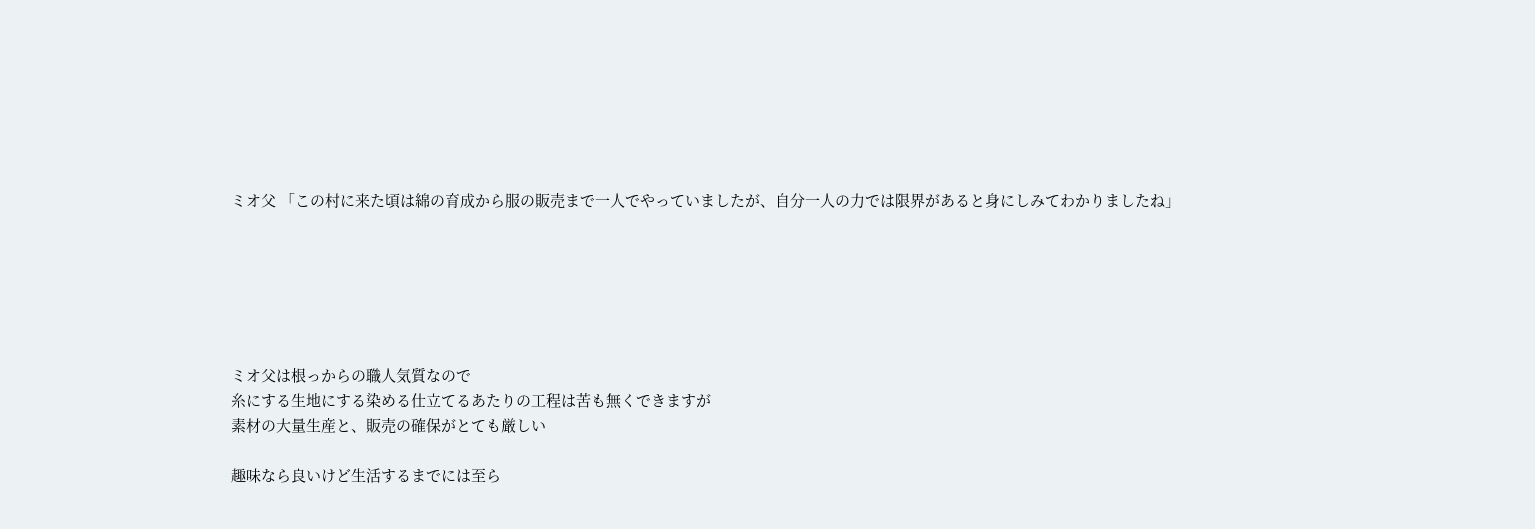ミオ父 「この村に来た頃は綿の育成から服の販売まで一人でやっていましたが、自分一人の力では限界があると身にしみてわかりましたね」






ミオ父は根っからの職人気質なので
糸にする生地にする染める仕立てるあたりの工程は苦も無くできますが
素材の大量生産と、販売の確保がとても厳しい

趣味なら良いけど生活するまでには至ら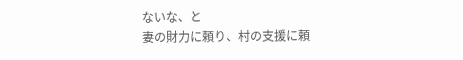ないな、と
妻の財力に頼り、村の支援に頼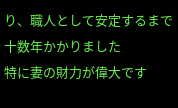り、職人として安定するまで
十数年かかりました
特に妻の財力が偉大です